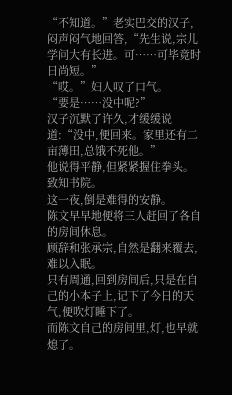“不知道。”老实巴交的汉子,闷声闷气地回答,“先生说,宗儿学问大有长进。可……可毕竟时日尚短。”
“哎。”妇人叹了口气。
“要是……没中呢?”
汉子沉默了许久,才缓缓说道:“没中,便回来。家里还有二亩薄田,总饿不死他。”
他说得平静,但紧紧握住拳头。
致知书院。
这一夜,倒是难得的安静。
陈文早早地便将三人赶回了各自的房间休息。
顾辞和张承宗,自然是翻来覆去,难以入眠。
只有周通,回到房间后,只是在自己的小本子上,记下了今日的天气,便吹灯睡下了。
而陈文自己的房间里,灯,也早就熄了。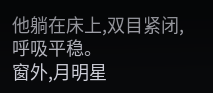他躺在床上,双目紧闭,呼吸平稳。
窗外,月明星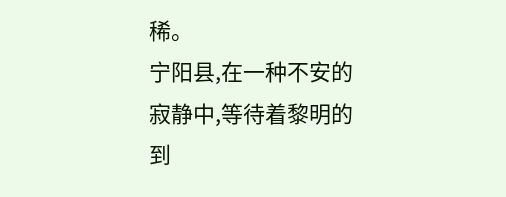稀。
宁阳县,在一种不安的寂静中,等待着黎明的到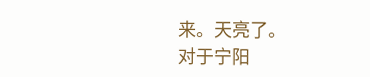来。天亮了。
对于宁阳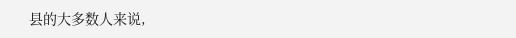县的大多数人来说,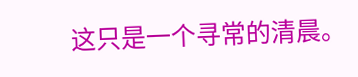这只是一个寻常的清晨。